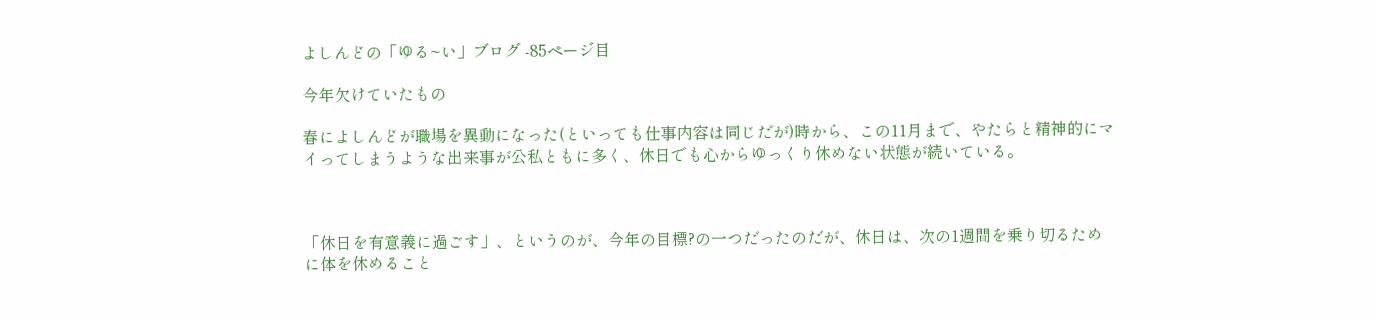よしんどの「ゆる~い」ブログ -85ページ目

今年欠けていたもの

春によしんどが職場を異動になった(といっても仕事内容は同じだが)時から、この11月まで、やたらと精神的にマイってしまうような出来事が公私ともに多く、休日でも心からゆっくり休めない状態が続いている。



「休日を有意義に過ごす」、というのが、今年の目標?の一つだったのだが、休日は、次の1週間を乗り切るために体を休めること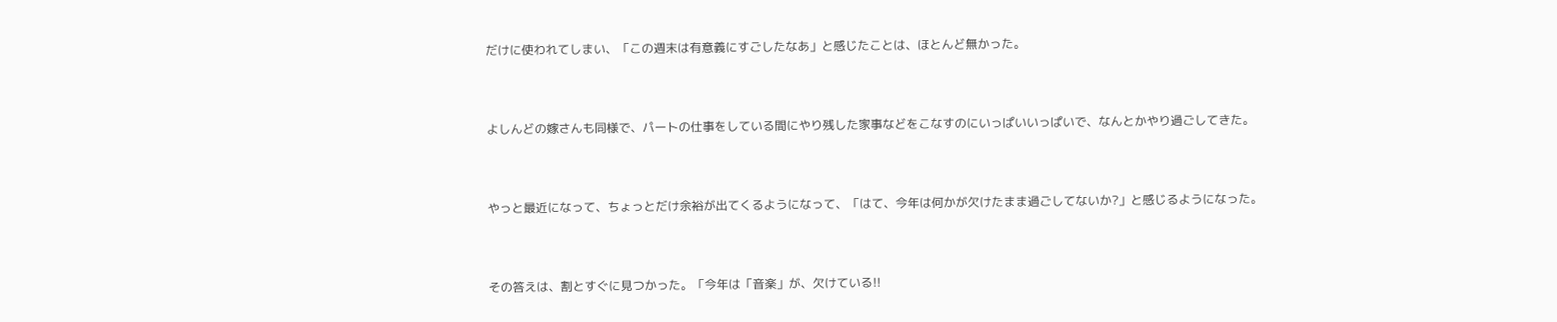だけに使われてしまい、「この週末は有意義にすごしたなあ」と感じたことは、ほとんど無かった。



よしんどの嫁さんも同様で、パートの仕事をしている間にやり残した家事などをこなすのにいっぱいいっぱいで、なんとかやり過ごしてきた。



やっと最近になって、ちょっとだけ余裕が出てくるようになって、「はて、今年は何かが欠けたまま過ごしてないか?」と感じるようになった。



その答えは、割とすぐに見つかった。「今年は「音楽」が、欠けている!!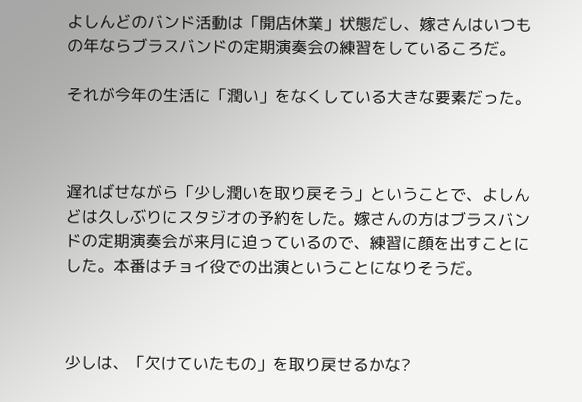よしんどのバンド活動は「開店休業」状態だし、嫁さんはいつもの年ならブラスバンドの定期演奏会の練習をしているころだ。

それが今年の生活に「潤い」をなくしている大きな要素だった。



遅ればせながら「少し潤いを取り戻そう」ということで、よしんどは久しぶりにスタジオの予約をした。嫁さんの方はブラスバンドの定期演奏会が来月に迫っているので、練習に顔を出すことにした。本番はチョイ役での出演ということになりそうだ。



少しは、「欠けていたもの」を取り戻せるかな?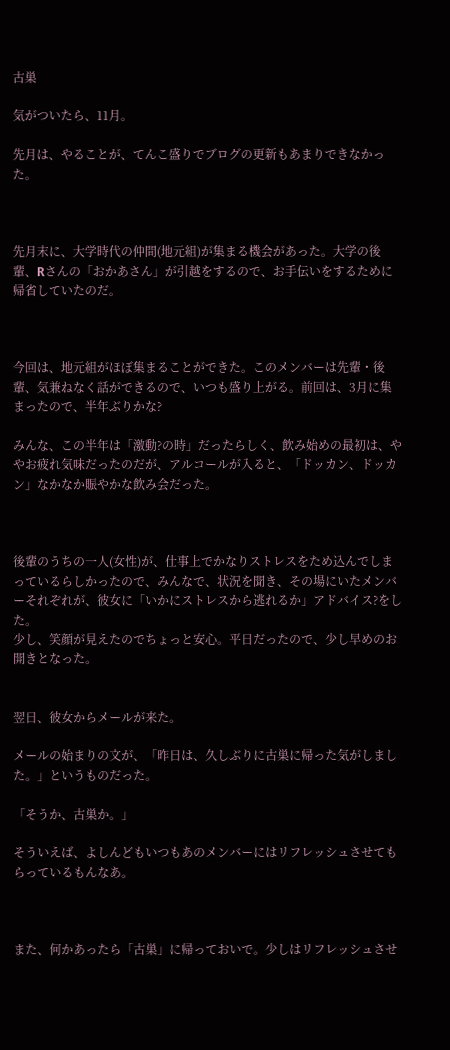古巣

気がついたら、11月。

先月は、やることが、てんこ盛りでブログの更新もあまりできなかった。



先月末に、大学時代の仲間(地元組)が集まる機会があった。大学の後輩、Rさんの「おかあさん」が引越をするので、お手伝いをするために帰省していたのだ。



今回は、地元組がほぼ集まることができた。このメンバーは先輩・後輩、気兼ねなく話ができるので、いつも盛り上がる。前回は、3月に集まったので、半年ぶりかな?

みんな、この半年は「激動?の時」だったらしく、飲み始めの最初は、ややお疲れ気味だったのだが、アルコールが入ると、「ドッカン、ドッカン」なかなか賑やかな飲み会だった。



後輩のうちの一人(女性)が、仕事上でかなりストレスをため込んでしまっているらしかったので、みんなで、状況を聞き、その場にいたメンバーそれぞれが、彼女に「いかにストレスから逃れるか」アドバイス?をした。
少し、笑顔が見えたのでちょっと安心。平日だったので、少し早めのお開きとなった。


翌日、彼女からメールが来た。

メールの始まりの文が、「昨日は、久しぶりに古巣に帰った気がしました。」というものだった。

「そうか、古巣か。」

そういえば、よしんどもいつもあのメンバーにはリフレッシュさせてもらっているもんなあ。



また、何かあったら「古巣」に帰っておいで。少しはリフレッシュさせ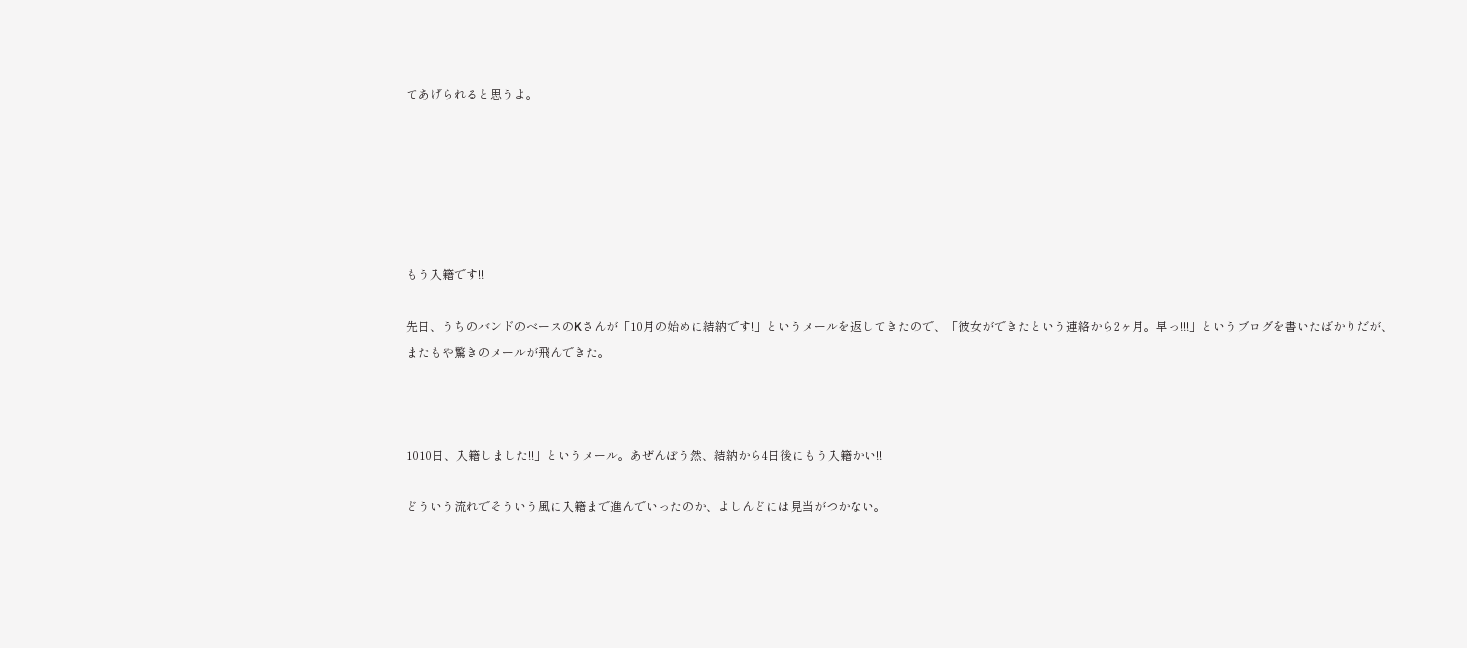てあげられると思うよ。






もう入籍です!!

先日、うちのバンドのベースのKさんが「10月の始めに結納です!」というメールを返してきたので、「彼女ができたという連絡から2ヶ月。早っ!!!」というブログを書いたばかりだが、またもや驚きのメールが飛んできた。



1010日、入籍しました!!」というメール。あぜんぼう然、結納から4日後にもう入籍かい!!

どういう流れでそういう風に入籍まで進んでいったのか、よしんどには見当がつかない。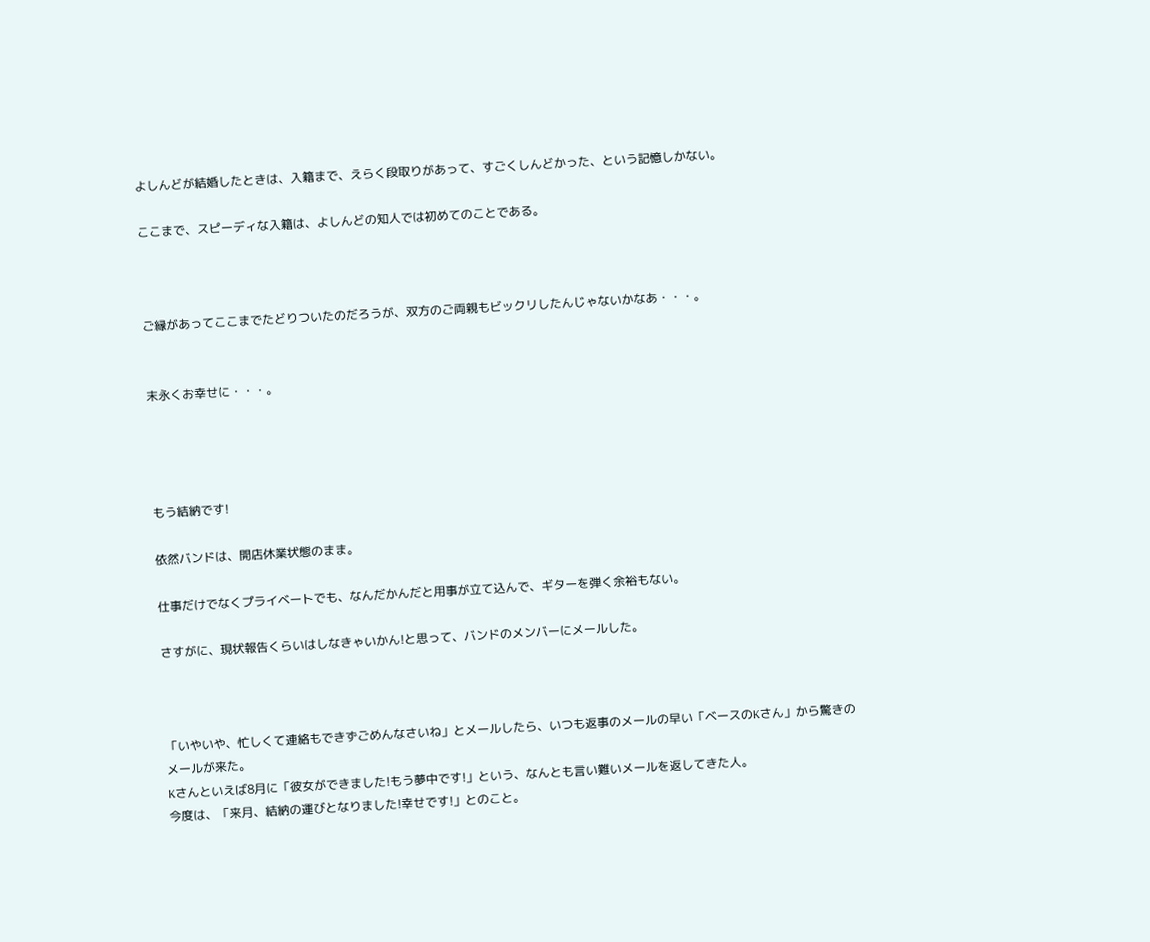よしんどが結婚したときは、入籍まで、えらく段取りがあって、すごくしんどかった、という記憶しかない。

ここまで、スピーディな入籍は、よしんどの知人では初めてのことである。



ご縁があってここまでたどりついたのだろうが、双方のご両親もビックリしたんじゃないかなあ・・・。


末永くお幸せに・・・。




もう結納です!

依然バンドは、開店休業状態のまま。

仕事だけでなくプライベートでも、なんだかんだと用事が立て込んで、ギターを弾く余裕もない。

さすがに、現状報告くらいはしなきゃいかん!と思って、バンドのメンバーにメールした。



「いやいや、忙しくて連絡もできずごめんなさいね」とメールしたら、いつも返事のメールの早い「ベースのKさん」から驚きのメールが来た。
Kさんといえば8月に「彼女ができました!もう夢中です!」という、なんとも言い難いメールを返してきた人。
今度は、「来月、結納の運びとなりました!幸せです!」とのこと。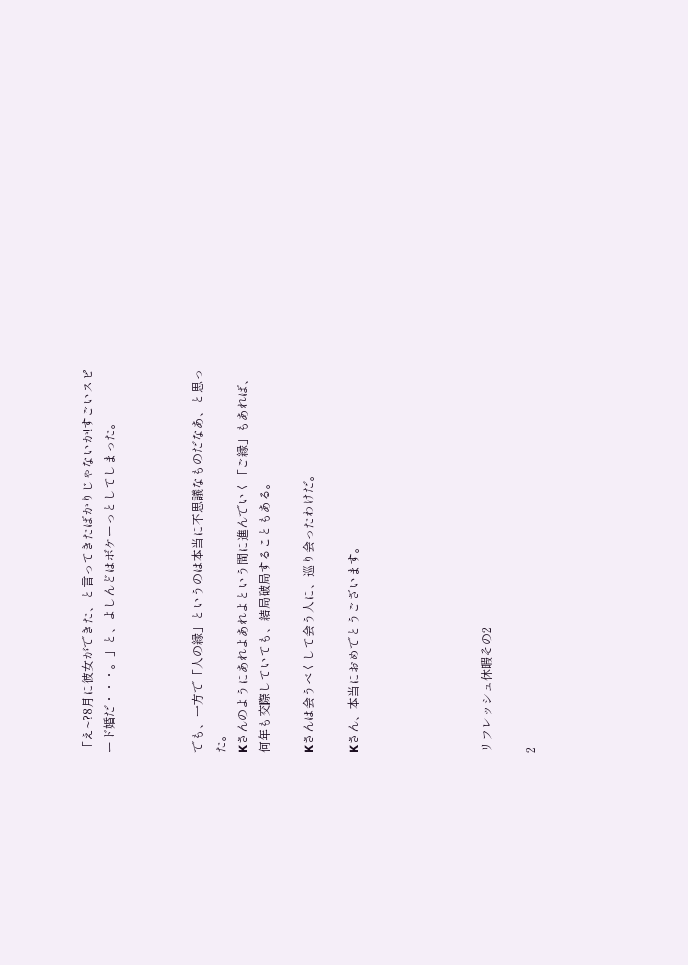「え~?8月に彼女ができた、と言ってきたばかりじゃないか!すごいスピード婚だ・・・。」と、よしんどはボケーっとしてしまった。



でも、一方で「人の縁」というのは本当に不思議なものだなあ、と思った。
Kさんのようにあれよあれよという間に進んでいく「ご縁」もあれば、何年も交際していても、結局破局することもある。

Kさんは会うべくして会う人に、巡り会ったわけだ。

Kさん、本当におめでとうございます。





リフレッシュ休暇その2

2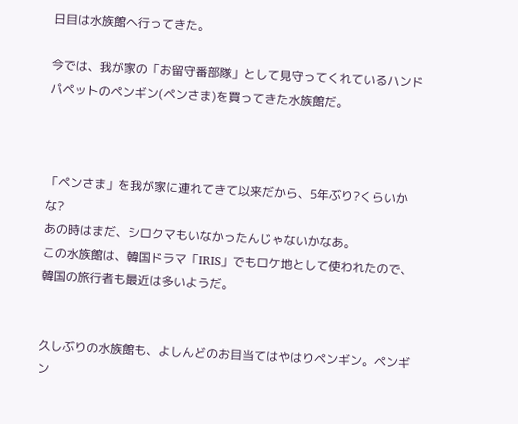日目は水族館へ行ってきた。

今では、我が家の「お留守番部隊」として見守ってくれているハンドパペットのペンギン(ペンさま)を買ってきた水族館だ。



「ペンさま」を我が家に連れてきて以来だから、5年ぶり?くらいかな?
あの時はまだ、シロクマもいなかったんじゃないかなあ。
この水族館は、韓国ドラマ「IRIS」でもロケ地として使われたので、韓国の旅行者も最近は多いようだ。


久しぶりの水族館も、よしんどのお目当てはやはりペンギン。ペンギン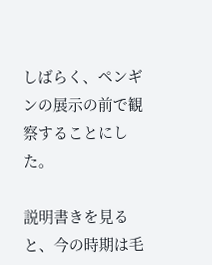しばらく、ペンギンの展示の前で観察することにした。

説明書きを見ると、今の時期は毛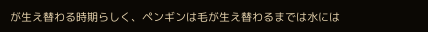が生え替わる時期らしく、ペンギンは毛が生え替わるまでは水には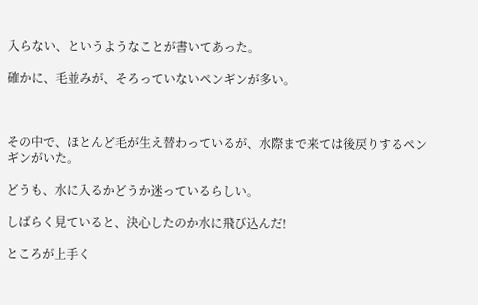入らない、というようなことが書いてあった。

確かに、毛並みが、そろっていないペンギンが多い。



その中で、ほとんど毛が生え替わっているが、水際まで来ては後戻りするペンギンがいた。

どうも、水に入るかどうか迷っているらしい。

しばらく見ていると、決心したのか水に飛び込んだ!

ところが上手く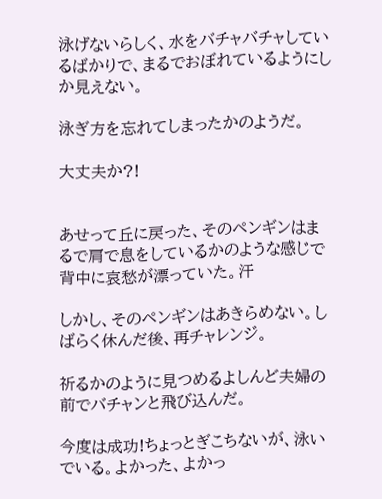泳げないらしく、水をバチャバチャしているばかりで、まるでおぼれているようにしか見えない。

泳ぎ方を忘れてしまったかのようだ。

大丈夫か?!


あせって丘に戻った、そのペンギンはまるで肩で息をしているかのような感じで背中に哀愁が漂っていた。汗

しかし、そのペンギンはあきらめない。しばらく休んだ後、再チャレンジ。

祈るかのように見つめるよしんど夫婦の前でバチャンと飛び込んだ。

今度は成功!ちょっとぎこちないが、泳いでいる。よかった、よかっ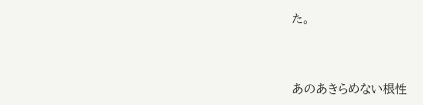た。



あのあきらめない根性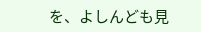を、よしんども見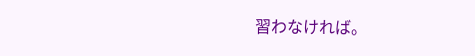習わなければ。